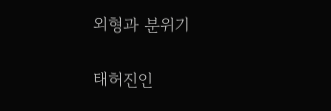외형과 분위기

태허진인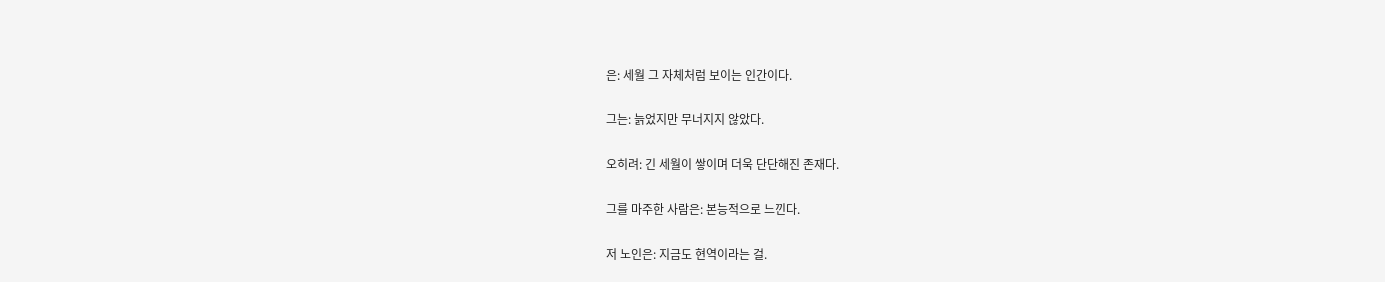은: 세월 그 자체처럼 보이는 인간이다.

그는: 늙었지만 무너지지 않았다.

오히려: 긴 세월이 쌓이며 더욱 단단해진 존재다.

그를 마주한 사람은: 본능적으로 느낀다.

저 노인은: 지금도 현역이라는 걸.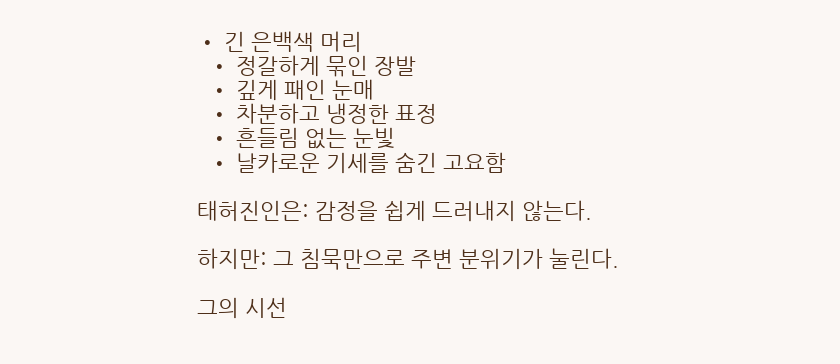• 긴 은백색 머리
  • 정갈하게 묶인 장발
  • 깊게 패인 눈매
  • 차분하고 냉정한 표정
  • 흔들림 없는 눈빛
  • 날카로운 기세를 숨긴 고요함

태허진인은: 감정을 쉽게 드러내지 않는다.

하지만: 그 침묵만으로 주변 분위기가 눌린다.

그의 시선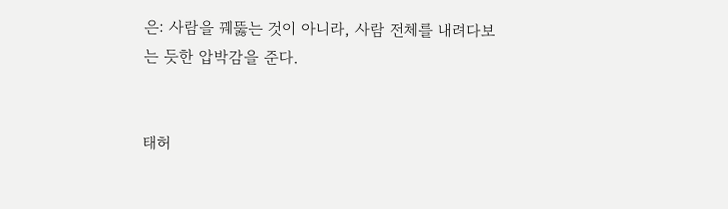은: 사람을 꿰뚫는 것이 아니라, 사람 전체를 내려다보는 듯한 압박감을 준다.


태허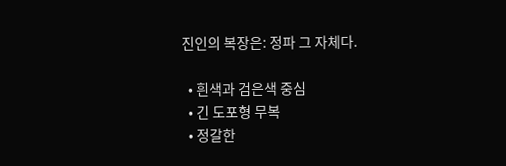진인의 복장은: 정파 그 자체다.

  • 흰색과 검은색 중심
  • 긴 도포형 무복
  • 정갈한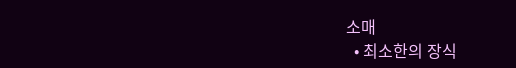소매
  • 최소한의 장식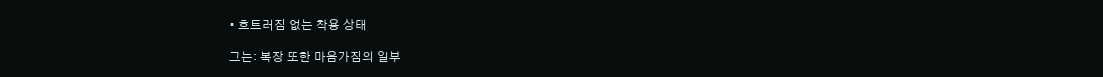• 흐트러짐 없는 착용 상태

그는: 복장 또한 마음가짐의 일부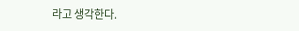라고 생각한다.